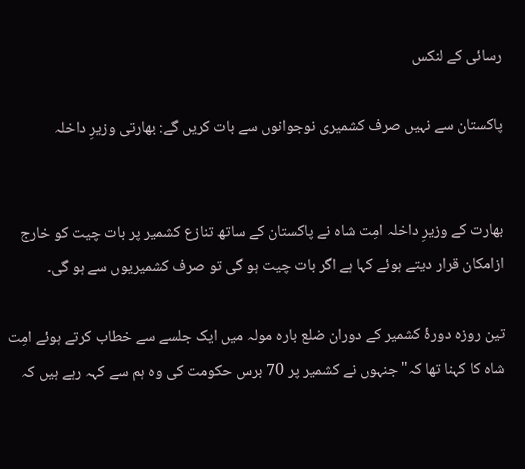رسائی کے لنکس

پاکستان سے نہیں صرف کشمیری نوجوانوں سے بات کریں گے: بھارتی وزیرِ داخلہ


بھارت کے وزیرِ داخلہ امِت شاہ نے پاکستان کے ساتھ تنازع کشمیر پر بات چیت کو خارج ازامکان قرار دیتے ہوئے کہا ہے اگر بات چیت ہو گی تو صرف کشمیریوں سے ہو گی۔

تین روزہ دورۂ کشمیر کے دوران ضلع بارہ مولہ میں ایک جلسے سے خطاب کرتے ہوئے امِت شاہ کا کہنا تھا کہ"جنہوں نے کشمیر پر 70 برس حکومت کی وہ ہم سے کہہ رہے ہیں کہ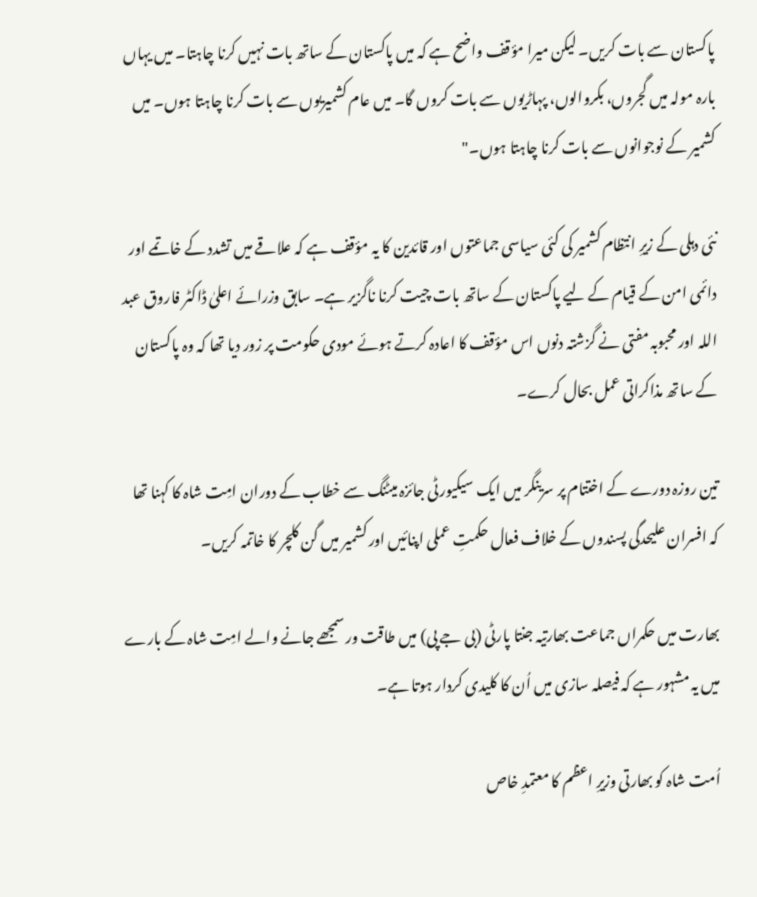پاکستان سے بات کریں۔ لیکن میرا مؤقف واضح ہے کہ میں پاکستان کے ساتھ بات نہیں کرنا چاہتا۔ میں یہاں بارہ مولہ میں گجروں، بکروالوں، پہاڑیوں سے بات کروں گا۔ میں عام کشمیریوں سے بات کرنا چاہتا ہوں۔ میں کشمیر کے نوجوانوں سے بات کرنا چاہتا ہوں۔"

نئی دہلی کے زیرِ انتظام کشمیر کی کئی سیاسی جماعتوں اور قائدین کا یہ مؤقف ہے کہ علاقے میں تشدد کے خاتمے اور دائمی امن کے قیام کے لیے پاکستان کے ساتھ بات چیت کرنا ناگزیر ہے۔ سابق وزرائے اعلیٰ ڈاکٹر فاروق عبد اللہ اور محبوبہ مفتی نے گزشتہ دنوں اس مؤقف کا اعادہ کرتے ہوئے مودی حکومت پر زور دیا تھا کہ وہ پاکستان کے ساتھ مذاکراتی عمل بحال کرے۔

تین روزہ دورے کے اختتام پر سرینگر میں ایک سیکیورٹی جائزہ میٹنگ سے خطاب کے دوران امِت شاہ کا کہنا تھا کہ افسران علیحدگی پسندوں کے خلاف فعال حکمتِ عملی اپنائیں اور کشمیر میں گن کلچر کا خاتمہ کریں۔

بھارت میں حکمراں جماعت بھارتیہ جنتا پارٹی (بی جے پی) میں طاقت ور سمجھے جانے والے امِت شاہ کے بارے میں یہ مشہور ہے کہ فیصلہ سازی میں اُن کا کلیدی کردار ہوتا ہے۔

اُمت شاہ کو بھارتی وزیرِ اعظم کا معتمدِ خاص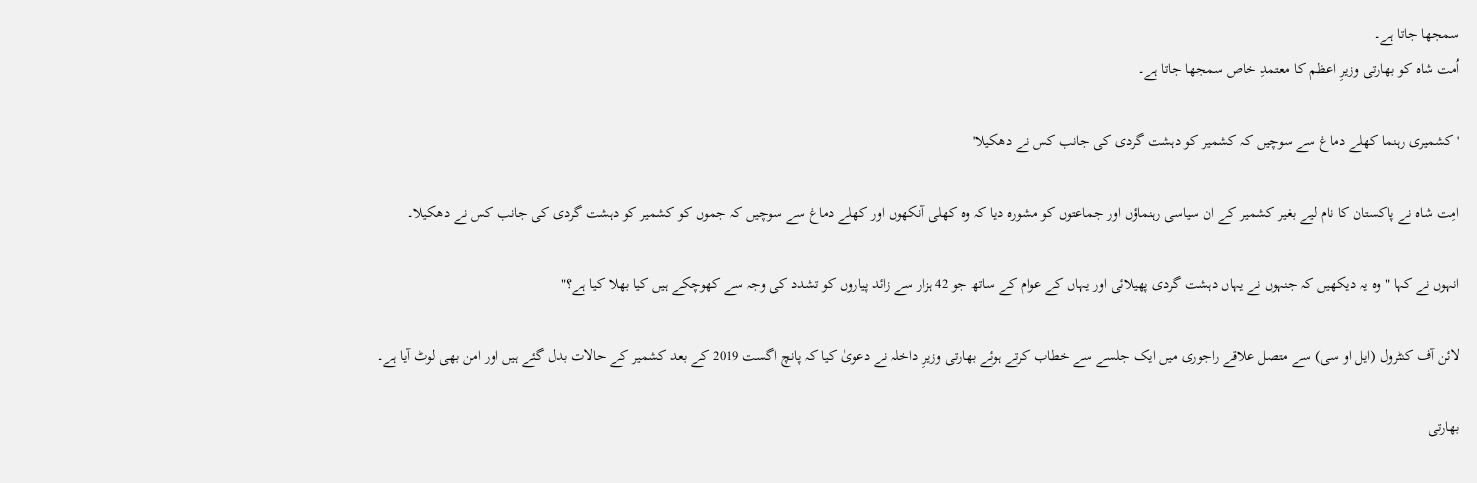سمجھا جاتا ہے۔
اُمت شاہ کو بھارتی وزیرِ اعظم کا معتمدِ خاص سمجھا جاتا ہے۔

'کشمیری رہنما کھلے دماغ سے سوچیں کہ کشمیر کو دہشت گردی کی جانب کس نے دھکیلا'

امِت شاہ نے پاکستان کا نام لیے بغیر کشمیر کے ان سیاسی رہنماؤں اور جماعتوں کو مشورہ دیا کہ وہ کھلی آنکھوں اور کھلے دماغ سے سوچیں کہ جموں کو کشمیر کو دہشت گردی کی جانب کس نے دھکیلا۔

انہوں نے کہا " وہ یہ دیکھیں کہ جنہوں نے یہاں دہشت گردی پھیلائی اور یہاں کے عوام کے ساتھ جو 42 ہزار سے زائد پیاروں کو تشدد کی وجہ سے کھوچکے ہیں کیا بھلا کیا ہے؟"

لائن آف کنٹرول (ایل او سی) سے متصل علاقے راجوری میں ایک جلسے سے خطاب کرتے ہوئے بھارتی وزیرِ داخلہ نے دعویٰ کیا کہ پانچ اگست 2019 کے بعد کشمیر کے حالات بدل گئے ہیں اور امن بھی لوٹ آیا ہے۔

بھارتی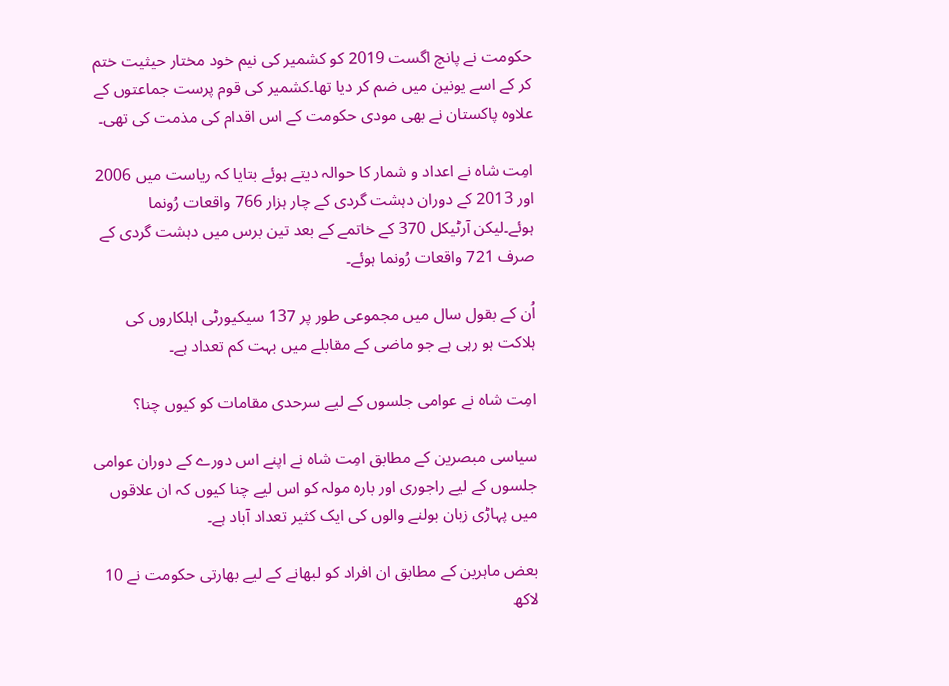حکومت نے پانچ اگست 2019 کو کشمیر کی نیم خود مختار حیثیت ختم کر کے اسے یونین میں ضم کر دیا تھا۔کشمیر کی قوم پرست جماعتوں کے علاوہ پاکستان نے بھی مودی حکومت کے اس اقدام کی مذمت کی تھی۔

امِت شاہ نے اعداد و شمار کا حوالہ دیتے ہوئے بتایا کہ ریاست میں 2006 اور 2013 کے دوران دہشت گردی کے چار ہزار 766 واقعات رُونما ہوئے۔لیکن آرٹیکل 370 کے خاتمے کے بعد تین برس میں دہشت گردی کے صرف 721 واقعات رُونما ہوئے۔

اُن کے بقول سال میں مجموعی طور پر 137 سیکیورٹی اہلکاروں کی ہلاکت ہو رہی ہے جو ماضی کے مقابلے میں بہت کم تعداد ہے۔

امِت شاہ نے عوامی جلسوں کے لیے سرحدی مقامات کو کیوں چنا؟

سیاسی مبصرین کے مطابق امِت شاہ نے اپنے اس دورے کے دوران عوامی جلسوں کے لیے راجوری اور بارہ مولہ کو اس لیے چنا کیوں کہ ان علاقوں میں پہاڑی زبان بولنے والوں کی ایک کثیر تعداد آباد ہے۔

بعض ماہرین کے مطابق ان افراد کو لبھانے کے لیے بھارتی حکومت نے 10 لاکھ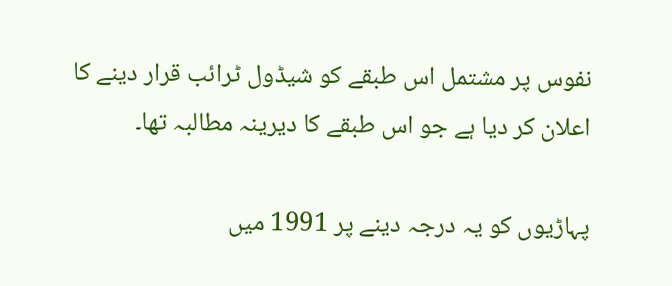نفوس پر مشتمل اس طبقے کو شیڈول ٹرائب قرار دینے کا اعلان کر دیا ہے جو اس طبقے کا دیرینہ مطالبہ تھا۔

پہاڑیوں کو یہ درجہ دینے پر 1991 میں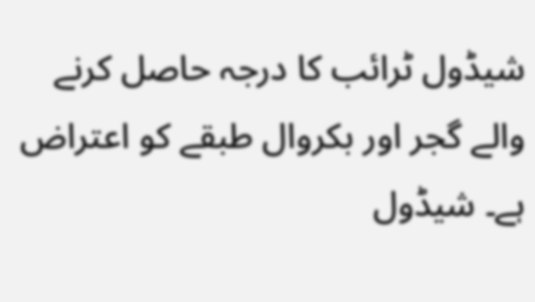شیڈول ٹرائب کا درجہ حاصل کرنے والے گجر اور بکروال طبقے کو اعتراض ہے۔ شیڈول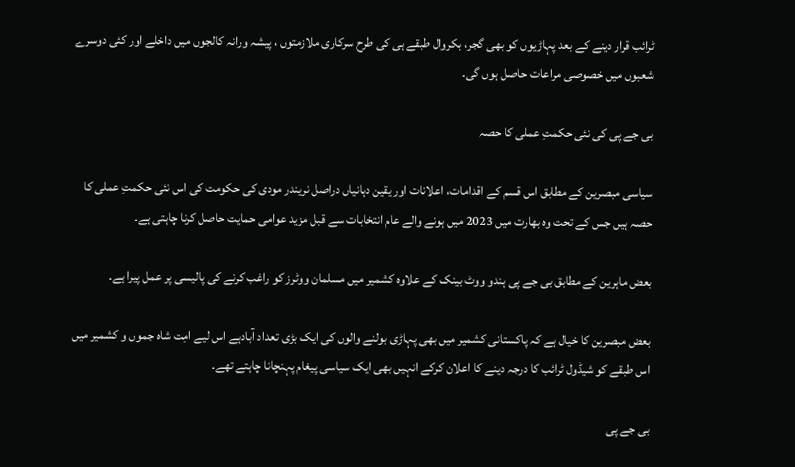ٹرائب قرار دینے کے بعد پہاڑیوں کو بھی گجر، بکروال طبقے ہی کی طرح سرکاری ملازمتوں ، پیشہ ورانہ کالجوں میں داخلے اور کئی دوسرے شعبوں میں خصوصی مراعات حاصل ہوں گی۔

بی جے پی کی نئی حکمتِ عملی کا حصہ

سیاسی مبصرین کے مطابق اس قسم کے اقدامات، اعلانات اور یقین دہانیاں دراصل نریندر مودی کی حکومت کی اس نئی حکمتِ عملی کا حصہ ہیں جس کے تحت وہ بھارت میں 2023 میں ہونے والے عام انتخابات سے قبل مزید عوامی حمایت حاصل کرنا چاہتی ہے۔

بعض ماہرین کے مطابق بی جے پی ہندو ووٹ بینک کے علاوہ کشمیر میں مسلمان ووٹرز کو راغب کرنے کی پالیسی پر عمل پیرا ہے۔

بعض مبصرین کا خیال ہے کہ پاکستانی کشمیر میں بھی پہاڑی بولنے والوں کی ایک بڑی تعداد آبادہے اس لیے امِت شاہ جموں و کشمیر میں اس طبقے کو شیڈول ٹرائب کا درجہ دینے کا اعلان کرکے انہیں بھی ایک سیاسی پیغام پہنچانا چاہتے تھے۔

بی جے پی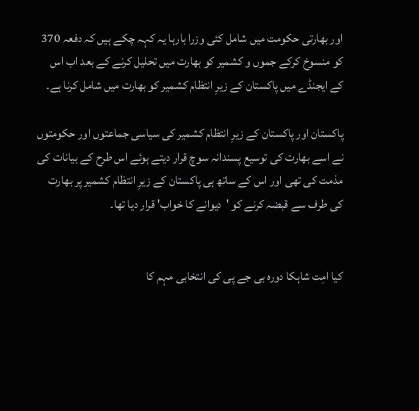اور بھارتی حکومت میں شامل کئی وزرا بارہا یہ کہہ چکے ہیں کہ دفعہ 370 کو منسوخ کرکے جموں و کشمیر کو بھارت میں تحلیل کرنے کے بعد اب اس کے ایجنڈے میں پاکستان کے زیرِ انتظام کشمیر کو بھارت میں شامل کرنا ہے۔

پاکستان اور پاکستان کے زیرِ انتظام کشمیر کی سیاسی جماعتوں اور حکومتوں نے اسے بھارت کی توسیع پسندانہ سوچ قرار دیتے ہوئے اس طرح کے بیانات کی مذمت کی تھی اور اس کے ساتھ ہی پاکستان کے زیرِ انتظام کشمیر پر بھارت کی طرف سے قبضہ کرنے کو 'دیوانے کا خواب' قرار دیا تھا۔


کیا امِت شاہکا دورہ بی جے پی کی انتخابی مہم کا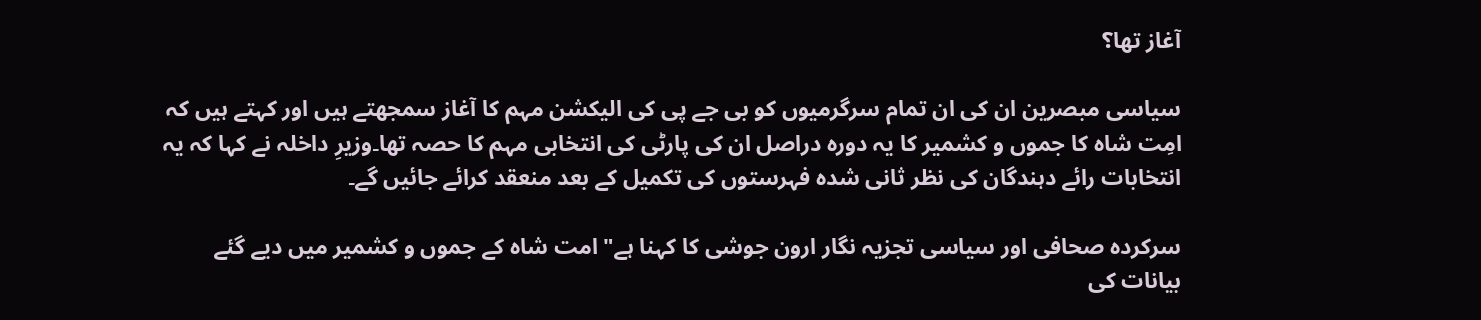آغاز تھا؟

سیاسی مبصرین ان کی ان تمام سرگرمیوں کو بی جے پی کی الیکشن مہم کا آغاز سمجھتے ہیں اور کہتے ہیں کہ امِت شاہ کا جموں و کشمیر کا یہ دورہ دراصل ان کی پارٹی کی انتخابی مہم کا حصہ تھا۔وزیرِ داخلہ نے کہا کہ یہ انتخابات رائے دہندگان کی نظر ثانی شدہ فہرستوں کی تکمیل کے بعد منعقد کرائے جائیں گے۔

سرکردہ صحافی اور سیاسی تجزیہ نگار ارون جوشی کا کہنا ہے" امت شاہ کے جموں و کشمیر میں دیے گئے بیانات کی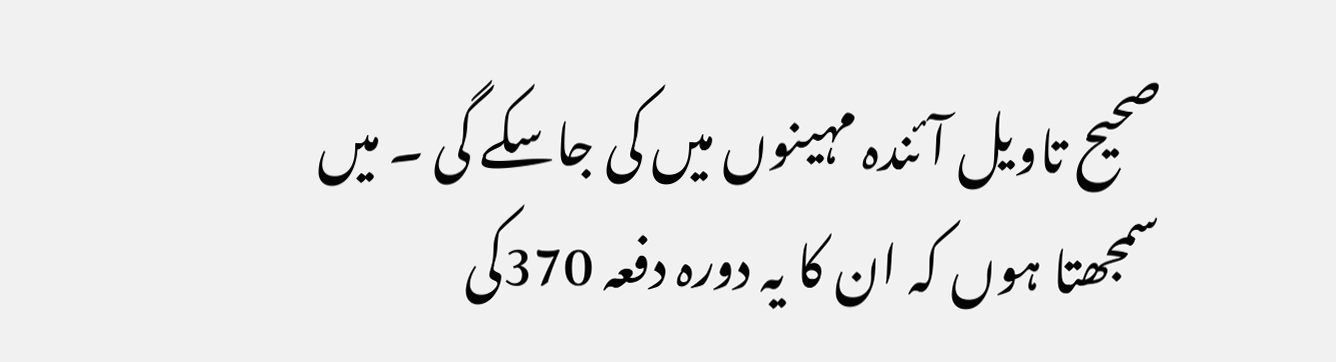صحیح تاویل آئندہ مہینوں میں کی جاسکے گی ۔ میں سمجھتا ہوں کہ ان کا یہ دورہ دفعہ 370کی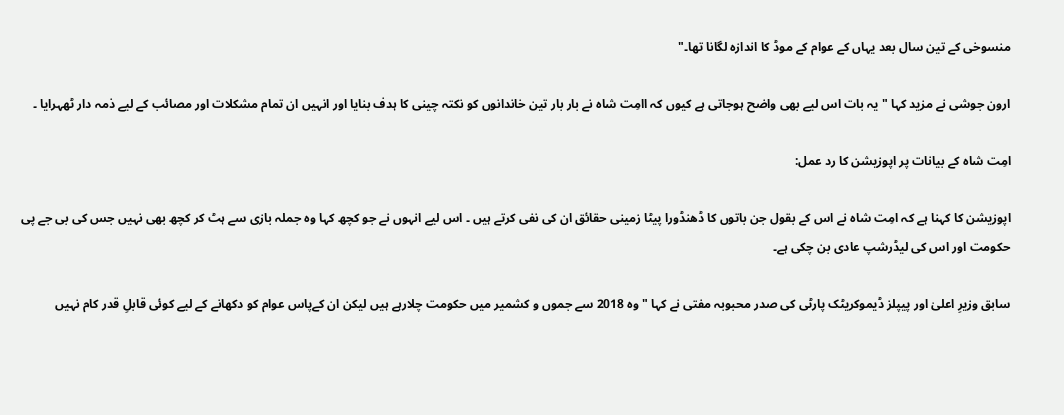منسوخی کے تین سال بعد یہاں کے عوام کے موڈ کا اندازہ لگانا تھا۔"

ارون جوشی نے مزید کہا " یہ بات اس لیے بھی واضح ہوجاتی ہے کیوں کہ اامِت شاہ نے بار بار تین خاندانوں کو نکتہ چینی کا ہدف بنایا اور انہیں ان تمام مشکلات اور مصائب کے لیے ذمہ دار ٹھہرایا ۔

امِت شاہ کے بیانات پر اپوزیشن کا رد عمل:

اپوزیشن کا کہنا ہے کہ امِت شاہ نے اس کے بقول جن باتوں کا ڈھنڈورا پیٹا زمینی حقائق ان کی نفی کرتے ہیں ۔ اس لیے انہوں نے جو کچھ کہا وہ جملہ بازی سے ہٹ کر کچھ بھی نہیں جس کی بی جے پی حکومت اور اس کی لیڈرشپ عادی بن چکی ہے۔

سابق وزیرِ اعلیٰ اور پیپلز ڈیموکریٹک پارٹی کی صدر محبوبہ مفتی نے کہا " وہ 2018 سے جموں و کشمیر میں حکومت چلارہے ہیں لیکن ان کےپاس عوام کو دکھانے کے لیے کوئی قابلِ قدر کام نہیں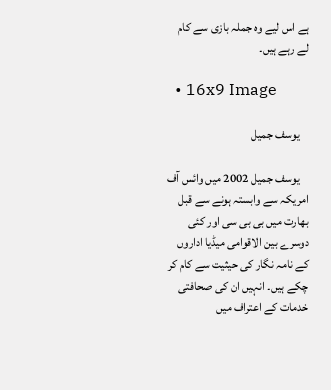ہے اس لیے وہ جملہ بازی سے کام لے رہے ہیں۔

  • 16x9 Image

    یوسف جمیل

    یوسف جمیل 2002 میں وائس آف امریکہ سے وابستہ ہونے سے قبل بھارت میں بی بی سی اور کئی دوسرے بین الاقوامی میڈیا اداروں کے نامہ نگار کی حیثیت سے کام کر چکے ہیں۔ انہیں ان کی صحافتی خدمات کے اعتراف میں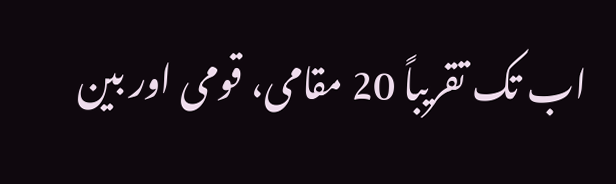اب تک تقریباً 20 مقامی، قومی اور بین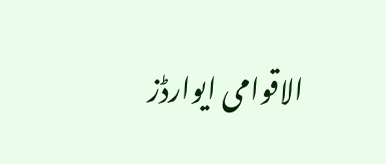الاقوامی ایوارڈز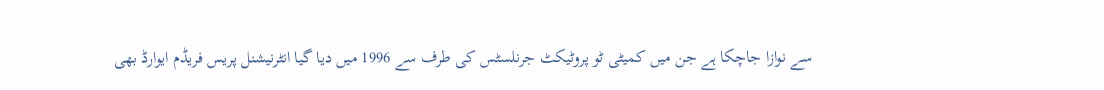سے نوازا جاچکا ہے جن میں کمیٹی ٹو پروٹیکٹ جرنلسٹس کی طرف سے 1996 میں دیا گیا انٹرنیشنل پریس فریڈم ایوارڈ بھی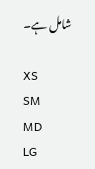شامل ہے۔

XS
SM
MD
LG